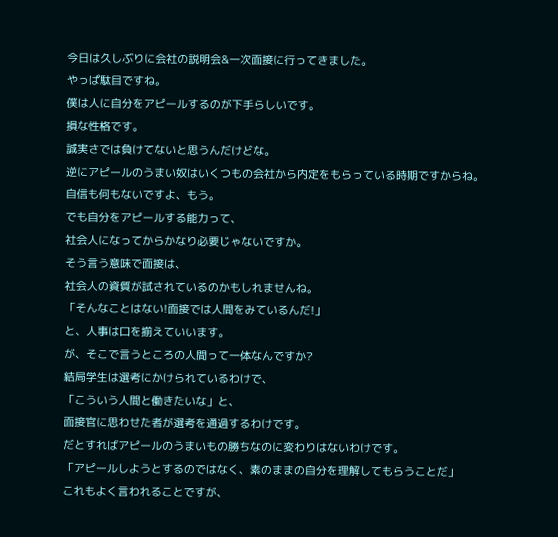今日は久しぶりに会社の説明会&一次面接に行ってきました。
やっぱ駄目ですね。
僕は人に自分をアピールするのが下手らしいです。
損な性格です。
誠実さでは負けてないと思うんだけどな。
逆にアピールのうまい奴はいくつもの会社から内定をもらっている時期ですからね。
自信も何もないですよ、もう。
でも自分をアピールする能力って、
社会人になってからかなり必要じゃないですか。
そう言う意味で面接は、
社会人の資質が試されているのかもしれませんね。
「そんなことはない!面接では人間をみているんだ!」
と、人事は口を揃えていいます。
が、そこで言うところの人間って一体なんですか?
結局学生は選考にかけられているわけで、
「こういう人間と働きたいな」と、
面接官に思わせた者が選考を通過するわけです。
だとすればアピールのうまいもの勝ちなのに変わりはないわけです。
「アピールしようとするのではなく、素のままの自分を理解してもらうことだ」
これもよく言われることですが、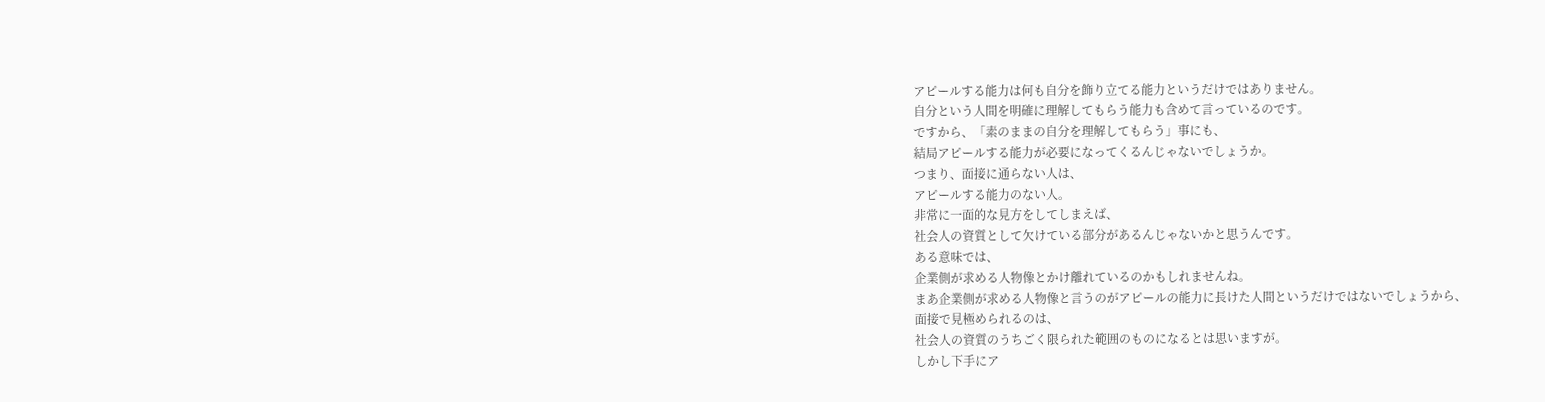アピールする能力は何も自分を飾り立てる能力というだけではありません。
自分という人間を明確に理解してもらう能力も含めて言っているのです。
ですから、「素のままの自分を理解してもらう」事にも、
結局アピールする能力が必要になってくるんじゃないでしょうか。
つまり、面接に通らない人は、
アピールする能力のない人。
非常に一面的な見方をしてしまえば、
社会人の資質として欠けている部分があるんじゃないかと思うんです。
ある意味では、
企業側が求める人物像とかけ離れているのかもしれませんね。
まあ企業側が求める人物像と言うのがアピールの能力に長けた人間というだけではないでしょうから、
面接で見極められるのは、
社会人の資質のうちごく限られた範囲のものになるとは思いますが。
しかし下手にア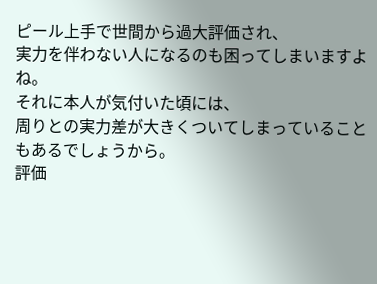ピール上手で世間から過大評価され、
実力を伴わない人になるのも困ってしまいますよね。
それに本人が気付いた頃には、
周りとの実力差が大きくついてしまっていることもあるでしょうから。
評価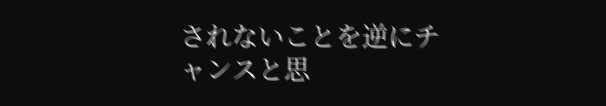されないことを逆にチャンスと思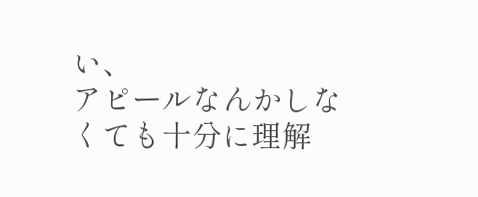い、
アピールなんかしなくても十分に理解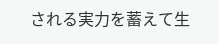される実力を蓄えて生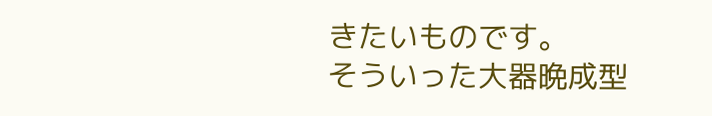きたいものです。
そういった大器晩成型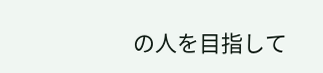の人を目指して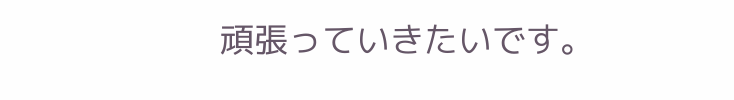頑張っていきたいです。